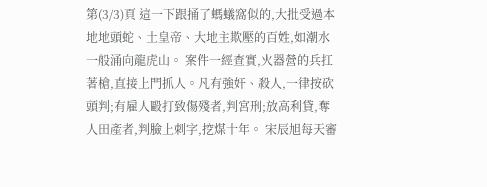第(3/3)頁 這一下跟捅了螞蟻窩似的,大批受過本地地頭蛇、土皇帝、大地主欺壓的百姓,如潮水一般涌向龍虎山。 案件一經查實,火器營的兵扛著槍,直接上門抓人。凡有強奸、殺人,一律按砍頭判;有雇人毆打致傷殘者,判宮刑;放高利貸,奪人田產者,判臉上刺字,挖煤十年。 宋辰旭每天審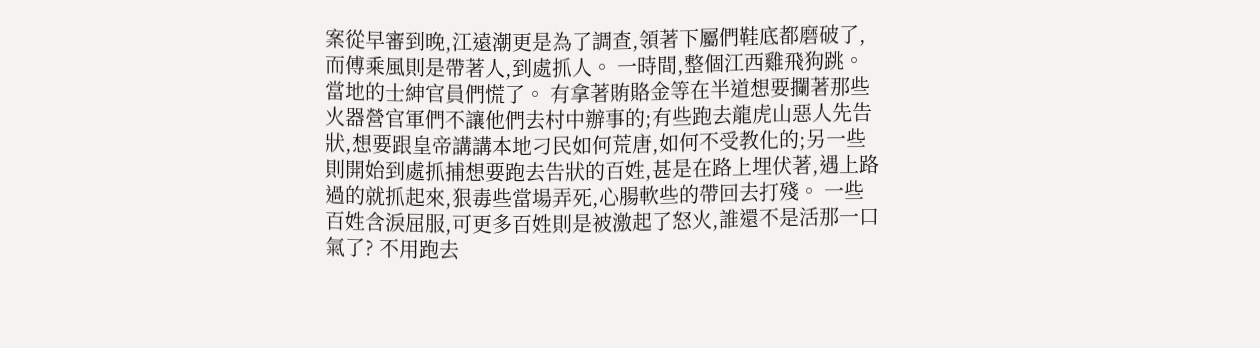案從早審到晚,江遠潮更是為了調查,領著下屬們鞋底都磨破了,而傅乘風則是帶著人,到處抓人。 一時間,整個江西雞飛狗跳。 當地的士紳官員們慌了。 有拿著賄賂金等在半道想要攔著那些火器營官軍們不讓他們去村中辦事的;有些跑去龍虎山惡人先告狀,想要跟皇帝講講本地刁民如何荒唐,如何不受教化的;另一些則開始到處抓捕想要跑去告狀的百姓,甚是在路上埋伏著,遇上路過的就抓起來,狠毒些當場弄死,心腸軟些的帶回去打殘。 一些百姓含淚屈服,可更多百姓則是被激起了怒火,誰還不是活那一口氣了? 不用跑去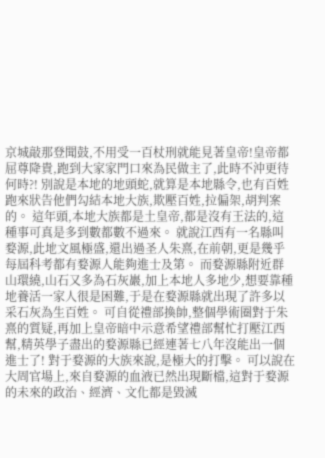京城敲那登聞鼓,不用受一百杖刑就能見著皇帝!皇帝都屈尊降貴,跑到大家家門口來為民做主了,此時不沖更待何時?! 別說是本地的地頭蛇,就算是本地縣令,也有百姓跑來狀告他們勾結本地大族,欺壓百姓,拉偏架,胡判案的。 這年頭,本地大族都是土皇帝,都是沒有王法的,這種事可真是多到數都數不過來。 就說江西有一名縣叫婺源,此地文風極盛,還出過圣人朱熹,在前朝,更是幾乎每屆科考都有婺源人能夠進士及第。 而婺源縣附近群山環繞,山石又多為石灰巖,加上本地人多地少,想要靠種地養活一家人很是困難,于是在婺源縣就出現了許多以采石灰為生百姓。 可自從禮部換帥,整個學術圈對于朱熹的質疑,再加上皇帝暗中示意希望禮部幫忙打壓江西幫,精英學子盡出的婺源縣已經連著七八年沒能出一個進士了! 對于婺源的大族來說,是極大的打擊。 可以說在大周官場上,來自婺源的血液已然出現斷檔,這對于婺源的未來的政治、經濟、文化都是毀滅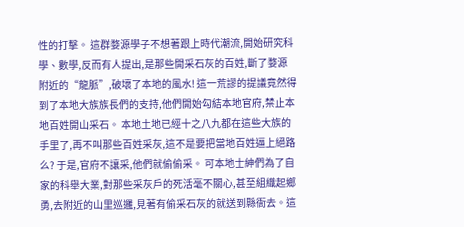性的打擊。 這群婺源學子不想著跟上時代潮流,開始研究科學、數學,反而有人提出,是那些開采石灰的百姓,斷了婺源附近的“龍脈”,破壞了本地的風水! 這一荒謬的提議竟然得到了本地大族族長們的支持,他們開始勾結本地官府,禁止本地百姓開山采石。 本地土地已經十之八九都在這些大族的手里了,再不叫那些百姓采灰,這不是要把當地百姓逼上絕路么? 于是,官府不讓采,他們就偷偷采。 可本地士紳們為了自家的科舉大業,對那些采灰戶的死活毫不關心,甚至組織起鄉勇,去附近的山里巡邏,見著有偷采石灰的就送到縣衙去。這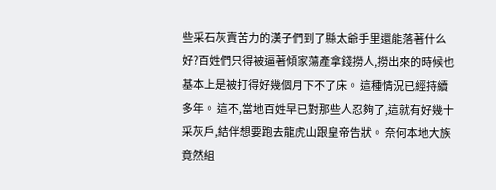些采石灰賣苦力的漢子們到了縣太爺手里還能落著什么好?百姓們只得被逼著傾家蕩產拿錢撈人,撈出來的時候也基本上是被打得好幾個月下不了床。 這種情況已經持續多年。 這不,當地百姓早已對那些人忍夠了,這就有好幾十采灰戶,結伴想要跑去龍虎山跟皇帝告狀。 奈何本地大族竟然組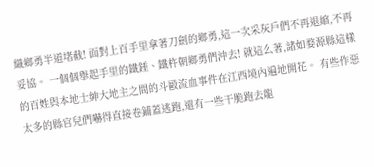織鄉勇半道堵截! 面對上百手里拿著刀劍的鄉勇,這一次采灰戶們不再退縮,不再妥協。 一個個舉起手里的鐵錘、鐵杵朝鄉勇們沖去! 就這么著,諸如婺源縣這樣的百姓與本地士紳大地主之間的斗毆流血事件在江西境內遍地開花。 有些作惡太多的縣官兒們嚇得直接卷鋪蓋逃跑,還有一些干脆跑去龍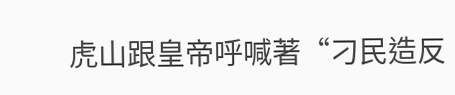虎山跟皇帝呼喊著“刁民造反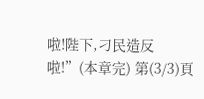啦!陛下,刁民造反啦!”(本章完) 第(3/3)頁